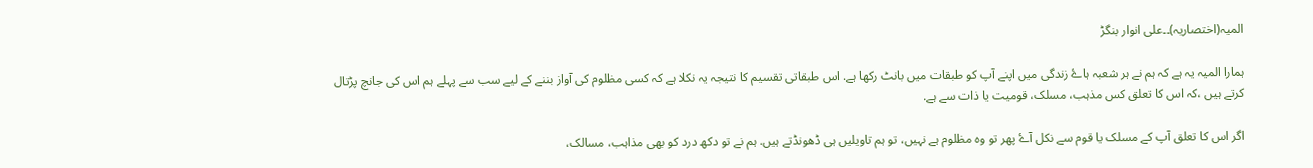المیہ(اختصاریہ)۔۔علی انوار بنگڑ

ہمارا المیہ یہ ہے کہ ہم نے ہر شعبہ ہاۓ زندگی میں اپنے آپ کو طبقات میں بانٹ رکھا ہے. اس طبقاتی تقسیم کا نتیجہ یہ نکلا ہے کہ کسی مظلوم کی آواز بننے کے لیے سب سے پہلے ہم اس کی جانچ پڑتال کرتے ہیں ،کہ اس کا تعلق کس مذہب، مسلک، قومیت یا ذات سے ہے.

اگر اس کا تعلق آپ کے مسلک یا قوم سے نکل آۓ پھر تو وہ مظلوم ہے نہیں، تو ہم تاویلیں ہی ڈھونڈتے ہیں. ہم نے تو دکھ درد کو بھی مذاہب، مسالک،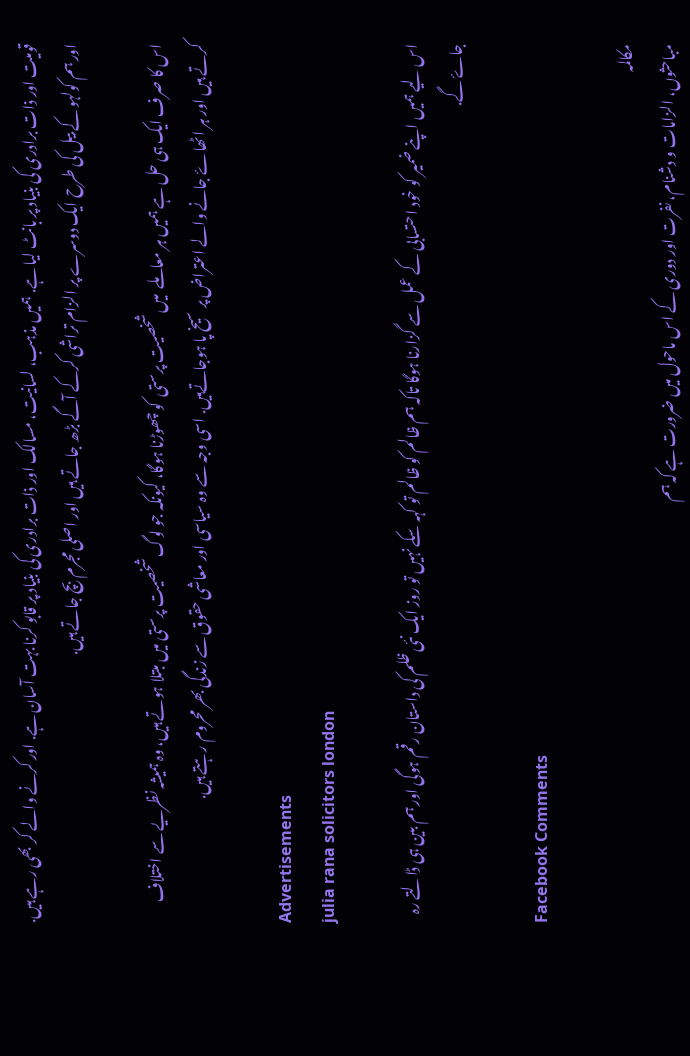قومیت اور ذات برادری کی بنیاد پر بانٹ لیا ہے. ہمیں مذہب، لسانیت، مسالک اور ذات برادری کی بنیاد پر قابو کرنا بہت آسان ہے. اور کرنے والے کر بھی رہے ہیں. اور ہم کولہو کے بیل کی طرح ایک دوسرے پر الزام تراشی کرکے آگے بڑھ جاتے ہیں اور اصلی مجرم بچ جاتے ہیں.

اس کا صرف ایک ہی حل ہے ہمیں ہر معاملے  میں شخصیت پرستی  کو چھوڑنا ہوگا، کیونکہ جو لوگ شخصیت پرستی میں مبتلا ہوتے ہیں، وہ ہمیشہ نظریے سے اختلاف کرتے ہیں اور ہر اٹھاۓ جانے والے اعتراض پر سیخ پا ہوجاتےہیں. اسی وجہ سے وہ سیاسی اور معاشی حقوق سے زندگی بھر محروم رہتے ہیں.

Advertisements
julia rana solicitors london

اس لیے ہمیں اپنے ضمیر کو خود احتسابی کے عمل سے گزارنا ہوگا تاکہ ہم ظالم کو ظالم تو کہہ سکے نہیں تو روز ایک نئی ظلم کی داستان رقم ہوگی اور ہم بین ہی ڈالتے رہ جاۓ گے.

Facebook Comments

مکالمہ
مباحثوں، الزامات و دشنام، نفرت اور دوری کے اس ماحول میں ضرورت ہے کہ ہم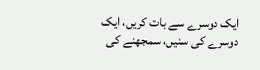ایک دوسرے سے بات کریں، ایک دوسرے کی سنیں، سمجھنے کی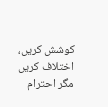کوشش کریں، اختلاف کریں مگر احترام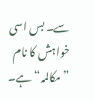سے۔ بس اسی خواہش کا نام ”مکالمہ“ ہے۔